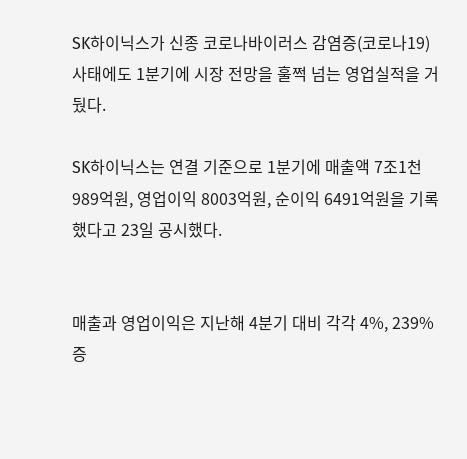SK하이닉스가 신종 코로나바이러스 감염증(코로나19) 사태에도 1분기에 시장 전망을 훌쩍 넘는 영업실적을 거뒀다.

SK하이닉스는 연결 기준으로 1분기에 매출액 7조1천989억원, 영업이익 8003억원, 순이익 6491억원을 기록했다고 23일 공시했다.


매출과 영업이익은 지난해 4분기 대비 각각 4%, 239% 증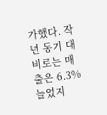가했다. 작년 동기 대비로는 매출은 6.3% 늘었지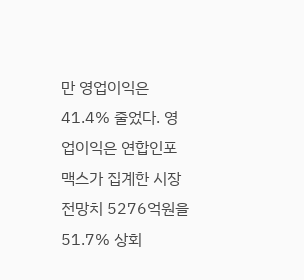만 영업이익은 41.4% 줄었다. 영업이익은 연합인포맥스가 집계한 시장 전망치 5276억원을 51.7% 상회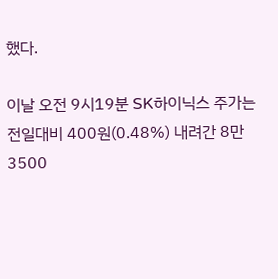했다.

이날 오전 9시19분 SK하이닉스 주가는 전일대비 400원(0.48%) 내려간 8만3500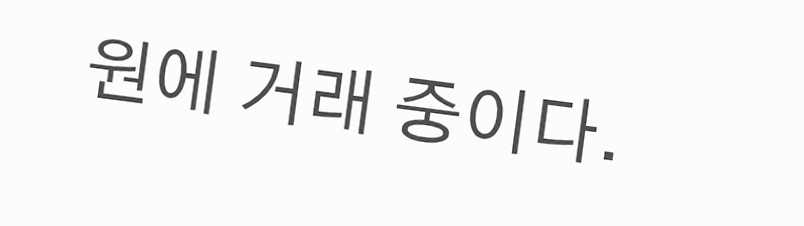원에 거래 중이다.